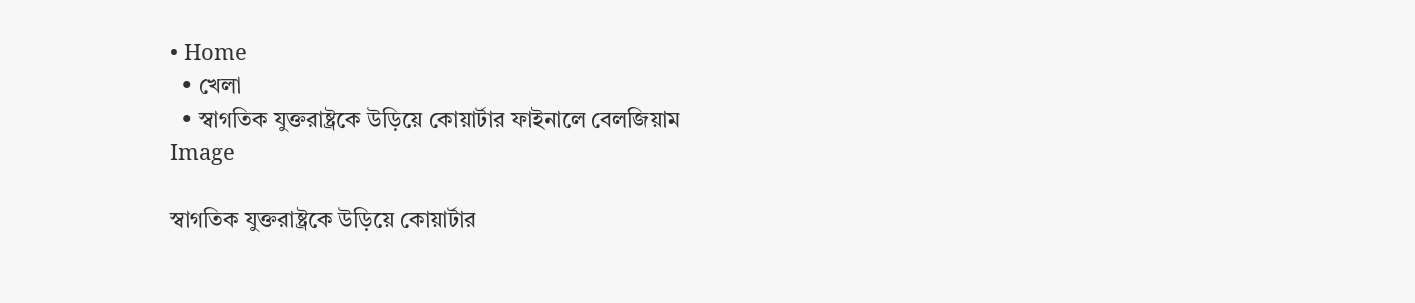• Home
  • খেলা
  • স্বাগতিক যুক্তরাষ্ট্রকে উড়িয়ে কোয়ার্টার ফাইনালে বেলজিয়াম
Image

স্বাগতিক যুক্তরাষ্ট্রকে উড়িয়ে কোয়ার্টার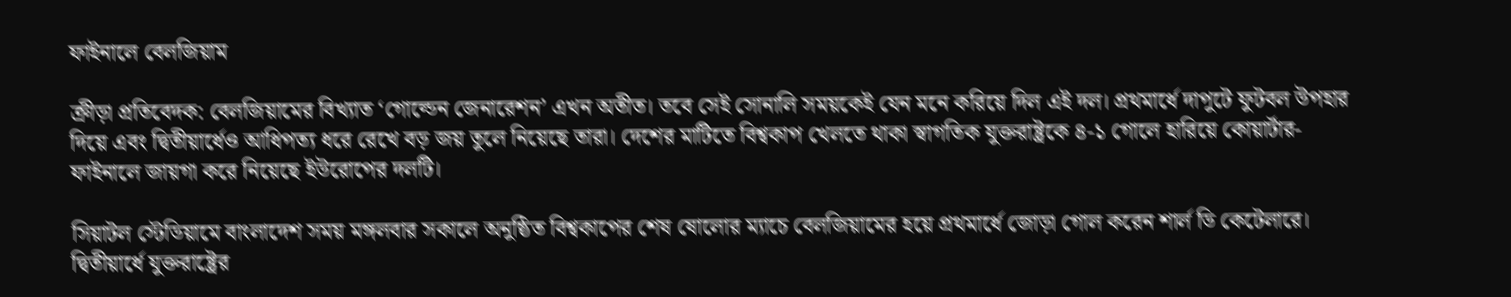ফাইনালে বেলজিয়াম

ক্রীড়া প্রতিবেদক: বেলজিয়ামের বিখ্যাত ‘গোল্ডেন জেনারেশন’ এখন অতীত। তবে সেই সোনালি সময়কেই যেন মনে করিয়ে দিল এই দল। প্রথমার্ধে দাপুটে ফুটবল উপহার দিয়ে এবং দ্বিতীয়ার্ধেও আধিপত্য ধরে রেখে বড় জয় তুলে নিয়েছে তারা। দেশের মাটিতে বিশ্বকাপ খেলতে থাকা স্বাগতিক যুক্তরাষ্ট্রকে ৪-১ গোলে হারিয়ে কোয়ার্টার-ফাইনালে জায়গা করে নিয়েছে ইউরোপের দলটি।

সিয়াটল স্টেডিয়ামে বাংলাদেশ সময় মঙ্গলবার সকালে অনুষ্ঠিত বিশ্বকাপের শেষ ষোলোর ম্যাচে বেলজিয়ামের হয়ে প্রথমার্ধে জোড়া গোল করেন শার্ল ডি কেটেলারে। দ্বিতীয়ার্ধে যুক্তরাষ্ট্রের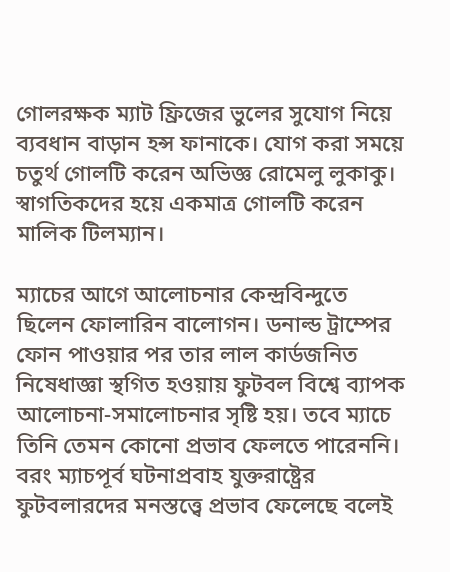গোলরক্ষক ম্যাট ফ্রিজের ভুলের সুযোগ নিয়ে ব্যবধান বাড়ান হন্স ফানাকে। যোগ করা সময়ে চতুর্থ গোলটি করেন অভিজ্ঞ রোমেলু লুকাকু। স্বাগতিকদের হয়ে একমাত্র গোলটি করেন মালিক টিলম্যান।

ম্যাচের আগে আলোচনার কেন্দ্রবিন্দুতে ছিলেন ফোলারিন বালোগন। ডনাল্ড ট্রাম্পের ফোন পাওয়ার পর তার লাল কার্ডজনিত নিষেধাজ্ঞা স্থগিত হওয়ায় ফুটবল বিশ্বে ব্যাপক আলোচনা-সমালোচনার সৃষ্টি হয়। তবে ম্যাচে তিনি তেমন কোনো প্রভাব ফেলতে পারেননি। বরং ম্যাচপূর্ব ঘটনাপ্রবাহ যুক্তরাষ্ট্রের ফুটবলারদের মনস্তত্ত্বে প্রভাব ফেলেছে বলেই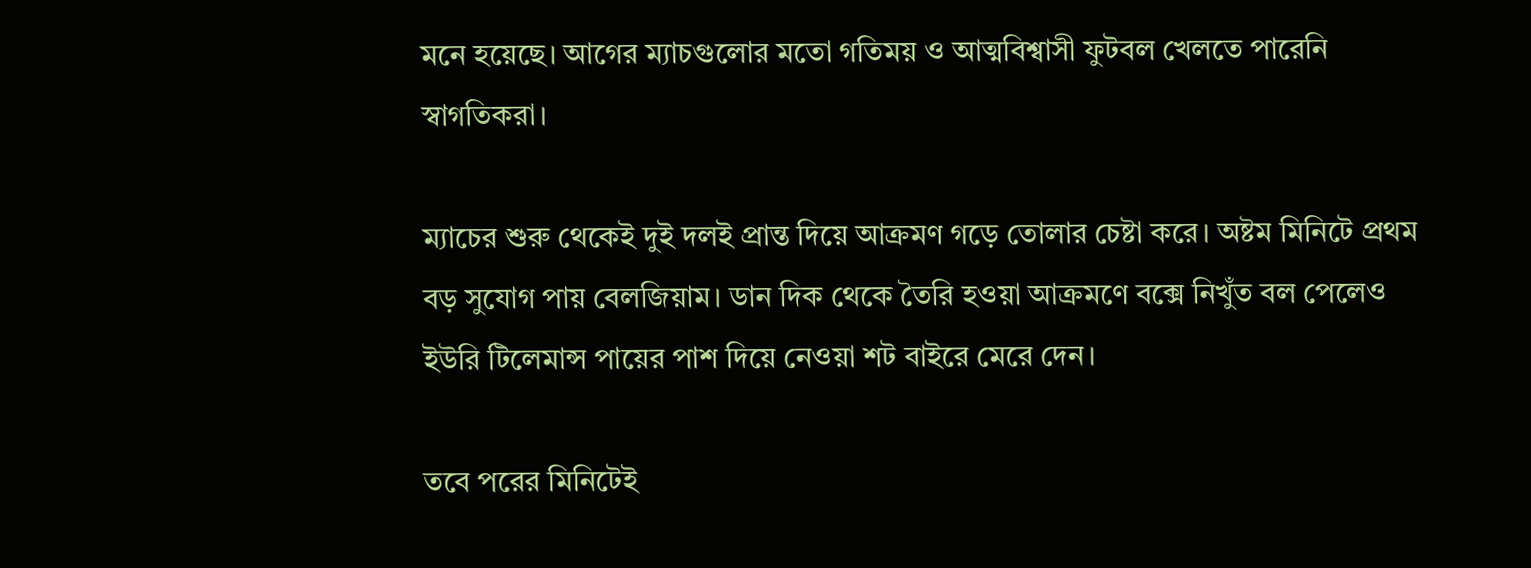মনে হয়েছে। আগের ম্যাচগুলোর মতো গতিময় ও আত্মবিশ্বাসী ফুটবল খেলতে পারেনি স্বাগতিকরা।

ম্যাচের শুরু থেকেই দুই দলই প্রান্ত দিয়ে আক্রমণ গড়ে তোলার চেষ্টা করে। অষ্টম মিনিটে প্রথম বড় সুযোগ পায় বেলজিয়াম। ডান দিক থেকে তৈরি হওয়া আক্রমণে বক্সে নিখুঁত বল পেলেও ইউরি টিলেমান্স পায়ের পাশ দিয়ে নেওয়া শট বাইরে মেরে দেন।

তবে পরের মিনিটেই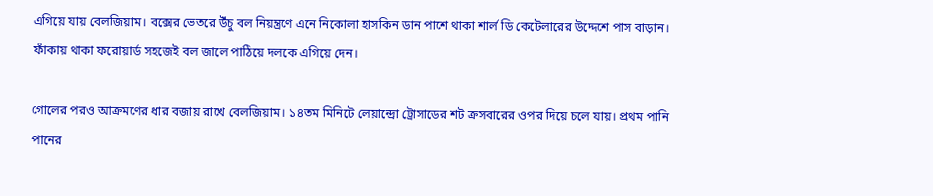এগিয়ে যায় বেলজিয়াম। বক্সের ভেতরে উঁচু বল নিয়ন্ত্রণে এনে নিকোলা হাসকিন ডান পাশে থাকা শার্ল ডি কেটেলারের উদ্দেশে পাস বাড়ান। ফাঁকায় থাকা ফরোয়ার্ড সহজেই বল জালে পাঠিয়ে দলকে এগিয়ে দেন।

গোলের পরও আক্রমণের ধার বজায় রাখে বেলজিয়াম। ১৪তম মিনিটে লেয়ান্দ্রো ট্রোসাডের শট ক্রসবারের ওপর দিয়ে চলে যায়। প্রথম পানি পানের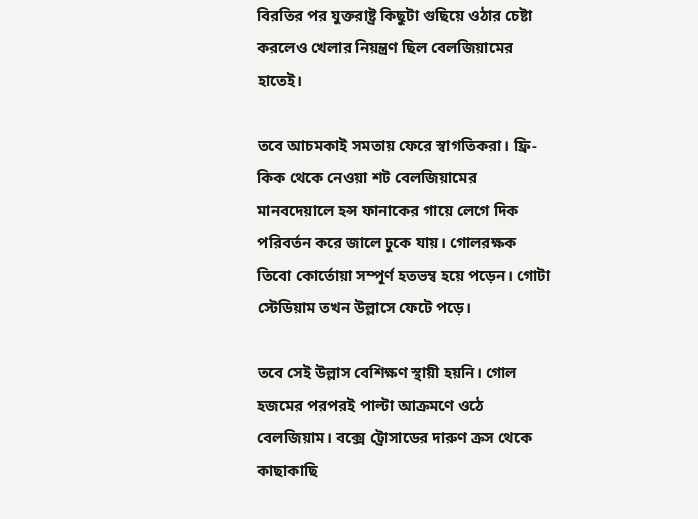বিরতির পর যুক্তরাষ্ট্র কিছুটা গুছিয়ে ওঠার চেষ্টা করলেও খেলার নিয়ন্ত্রণ ছিল বেলজিয়ামের হাতেই।

তবে আচমকাই সমতায় ফেরে স্বাগতিকরা। ফ্রি-কিক থেকে নেওয়া শট বেলজিয়ামের মানবদেয়ালে হন্স ফানাকের গায়ে লেগে দিক পরিবর্তন করে জালে ঢুকে যায়। গোলরক্ষক তিবো কোর্তোয়া সম্পূর্ণ হতভম্ব হয়ে পড়েন। গোটা স্টেডিয়াম তখন উল্লাসে ফেটে পড়ে।

তবে সেই উল্লাস বেশিক্ষণ স্থায়ী হয়নি। গোল হজমের পরপরই পাল্টা আক্রমণে ওঠে বেলজিয়াম। বক্সে ট্রোসাডের দারুণ ক্রস থেকে কাছাকাছি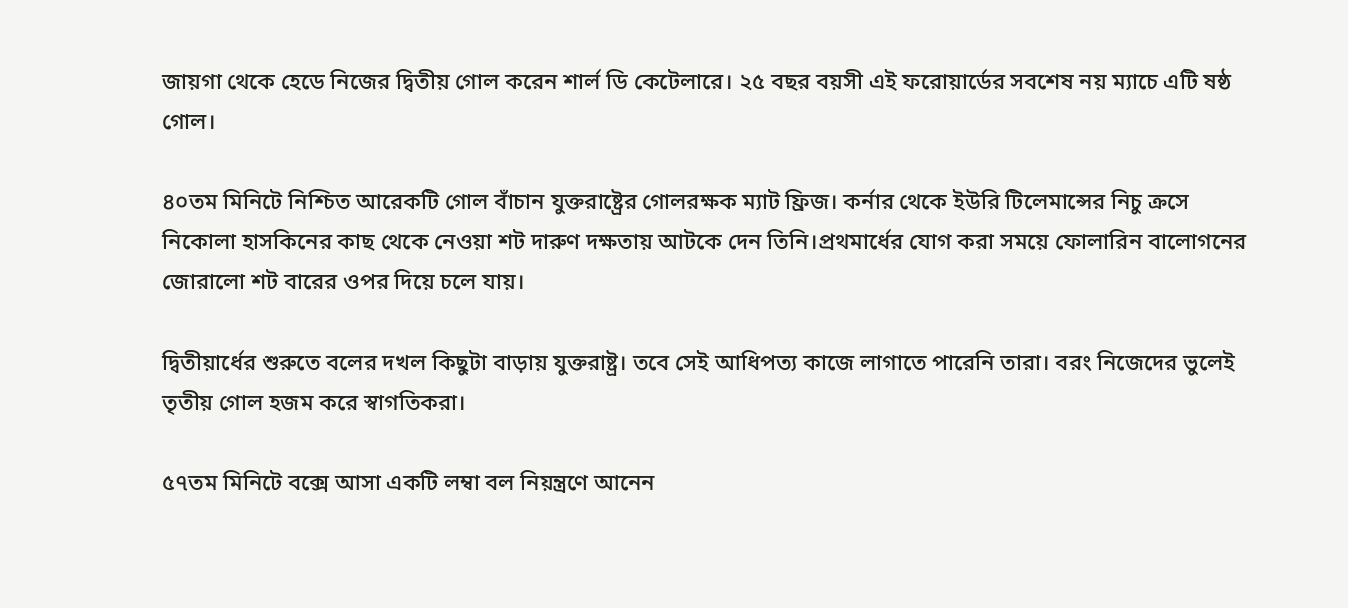জায়গা থেকে হেডে নিজের দ্বিতীয় গোল করেন শার্ল ডি কেটেলারে। ২৫ বছর বয়সী এই ফরোয়ার্ডের সবশেষ নয় ম্যাচে এটি ষষ্ঠ গোল।

৪০তম মিনিটে নিশ্চিত আরেকটি গোল বাঁচান যুক্তরাষ্ট্রের গোলরক্ষক ম্যাট ফ্রিজ। কর্নার থেকে ইউরি টিলেমান্সের নিচু ক্রসে নিকোলা হাসকিনের কাছ থেকে নেওয়া শট দারুণ দক্ষতায় আটকে দেন তিনি।প্রথমার্ধের যোগ করা সময়ে ফোলারিন বালোগনের জোরালো শট বারের ওপর দিয়ে চলে যায়।

দ্বিতীয়ার্ধের শুরুতে বলের দখল কিছুটা বাড়ায় যুক্তরাষ্ট্র। তবে সেই আধিপত্য কাজে লাগাতে পারেনি তারা। বরং নিজেদের ভুলেই তৃতীয় গোল হজম করে স্বাগতিকরা।

৫৭তম মিনিটে বক্সে আসা একটি লম্বা বল নিয়ন্ত্রণে আনেন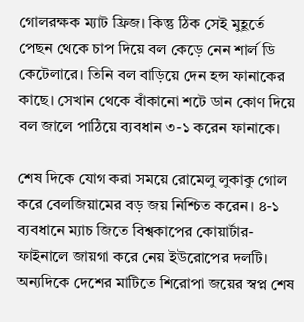গোলরক্ষক ম্যাট ফ্রিজ। কিন্তু ঠিক সেই মুহূর্তে পেছন থেকে চাপ দিয়ে বল কেড়ে নেন শার্ল ডি কেটেলারে। তিনি বল বাড়িয়ে দেন হন্স ফানাকের কাছে। সেখান থেকে বাঁকানো শটে ডান কোণ দিয়ে বল জালে পাঠিয়ে ব্যবধান ৩-১ করেন ফানাকে।

শেষ দিকে যোগ করা সময়ে রোমেলু লুকাকু গোল করে বেলজিয়ামের বড় জয় নিশ্চিত করেন। ৪-১ ব্যবধানে ম্যাচ জিতে বিশ্বকাপের কোয়ার্টার-ফাইনালে জায়গা করে নেয় ইউরোপের দলটি। অন্যদিকে দেশের মাটিতে শিরোপা জয়ের স্বপ্ন শেষ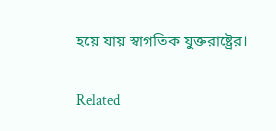হয়ে যায় স্বাগতিক যুক্তরাষ্ট্রের।

Related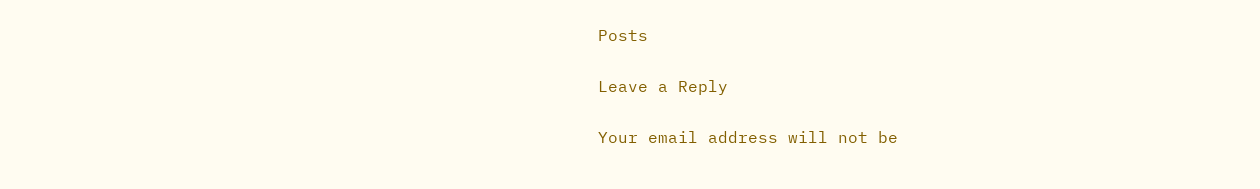Posts

Leave a Reply

Your email address will not be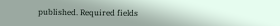published. Required fields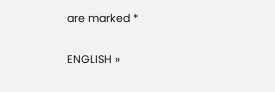are marked *

ENGLISH »